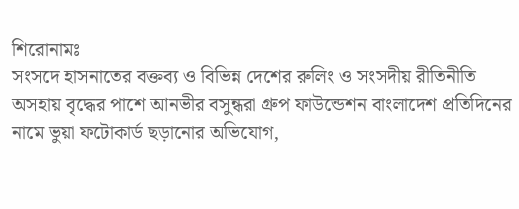শিরোনামঃ
সংসদে হাসনাতের বক্তব্য ও বিভিন্ন দেশের রুলিং ও সংসদীয় রীতিনীতি অসহায় বৃদ্ধের পাশে আনভীর বসুন্ধরা গ্রুপ ফাউন্ডেশন বাংলাদেশ প্রতিদিনের নামে ভুয়া ফটোকার্ড ছড়ানোর অভিযোগ,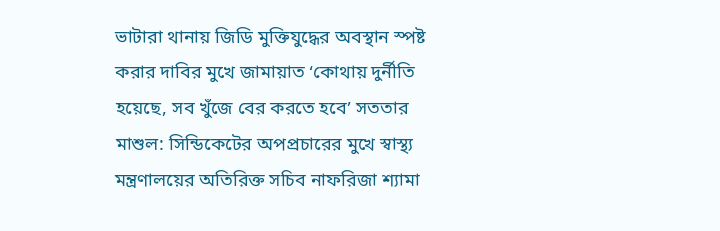ভাটারা থানায় জিডি মুক্তিযুদ্ধের অবস্থান স্পষ্ট করার দাবির মুখে জামায়াত ‘কোথায় দুর্নীতি হয়েছে, সব খুঁজে বের করতে হবে’ সততার মাশুল: সিন্ডিকেটের অপপ্রচারের মুখে স্বাস্থ্য মন্ত্রণালয়ের অতিরিক্ত সচিব নাফরিজা শ্যামা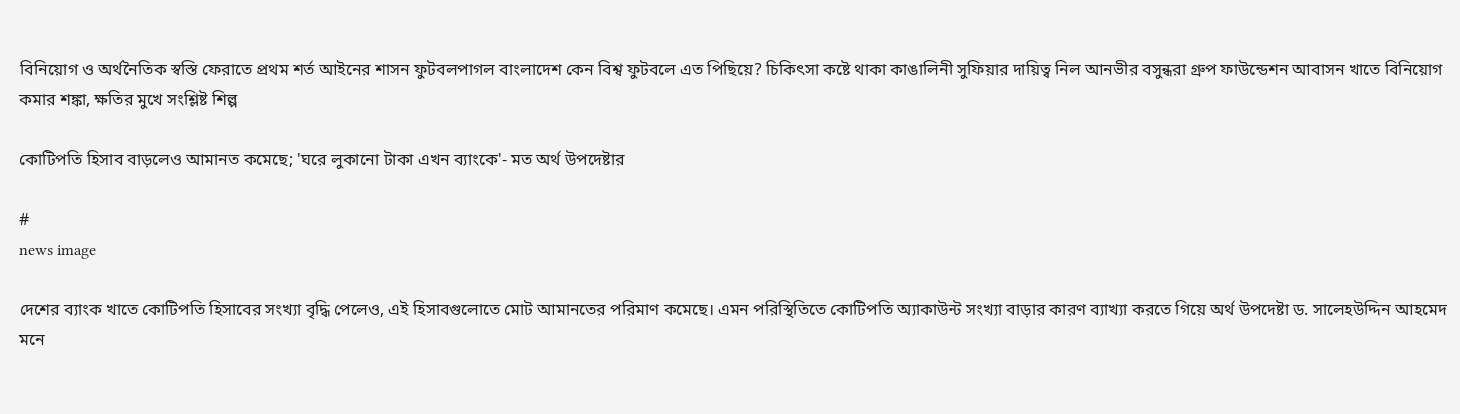বিনিয়োগ ও অর্থনৈতিক স্বস্তি ফেরাতে প্রথম শর্ত আইনের শাসন ফুটবলপাগল বাংলাদেশ কেন বিশ্ব ফুটবলে এত পিছিয়ে? চিকিৎসা কষ্টে থাকা কাঙালিনী সুফিয়ার দায়িত্ব নিল আনভীর বসুন্ধরা গ্রুপ ফাউন্ডেশন আবাসন খাতে বিনিয়োগ কমার শঙ্কা, ক্ষতির মুখে সংশ্লিষ্ট শিল্প

কোটিপতি হিসাব বাড়লেও আমানত কমেছে; 'ঘরে লুকানো টাকা এখন ব্যাংকে'- মত অর্থ উপদেষ্টার

#
news image

দেশের ব্যাংক খাতে কোটিপতি হিসাবের সংখ্যা বৃদ্ধি পেলেও, এই হিসাবগুলোতে মোট আমানতের পরিমাণ কমেছে। এমন পরিস্থিতিতে কোটিপতি অ্যাকাউন্ট সংখ্যা বাড়ার কারণ ব্যাখ্যা করতে গিয়ে অর্থ উপদেষ্টা ড. সালেহউদ্দিন আহমেদ মনে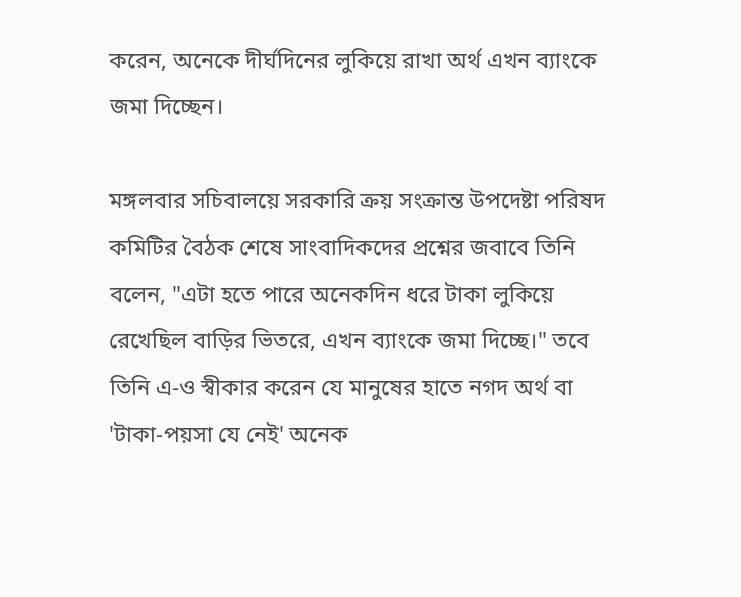করেন, অনেকে দীর্ঘদিনের লুকিয়ে রাখা অর্থ এখন ব্যাংকে জমা দিচ্ছেন।

মঙ্গলবার সচিবালয়ে সরকারি ক্রয় সংক্রান্ত উপদেষ্টা পরিষদ কমিটির বৈঠক শেষে সাংবাদিকদের প্রশ্নের জবাবে তিনি বলেন, "এটা হতে পারে অনেকদিন ধরে টাকা লুকিয়ে রেখেছিল বাড়ির ভিতরে, এখন ব্যাংকে জমা দিচ্ছে।" তবে তিনি এ-ও স্বীকার করেন যে মানুষের হাতে নগদ অর্থ বা 'টাকা-পয়সা যে নেই' অনেক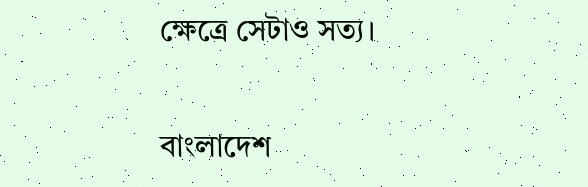ক্ষেত্রে সেটাও সত্য।

বাংলাদেশ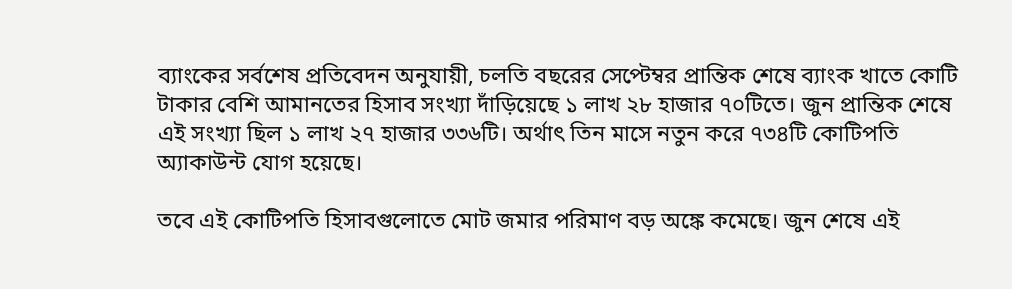ব্যাংকের সর্বশেষ প্রতিবেদন অনুযায়ী, চলতি বছরের সেপ্টেম্বর প্রান্তিক শেষে ব্যাংক খাতে কোটি টাকার বেশি আমানতের হিসাব সংখ্যা দাঁড়িয়েছে ১ লাখ ২৮ হাজার ৭০টিতে। জুন প্রান্তিক শেষে এই সংখ্যা ছিল ১ লাখ ২৭ হাজার ৩৩৬টি। অর্থাৎ তিন মাসে নতুন করে ৭৩৪টি কোটিপতি অ্যাকাউন্ট যোগ হয়েছে।

তবে এই কোটিপতি হিসাবগুলোতে মোট জমার পরিমাণ বড় অঙ্কে কমেছে। জুন শেষে এই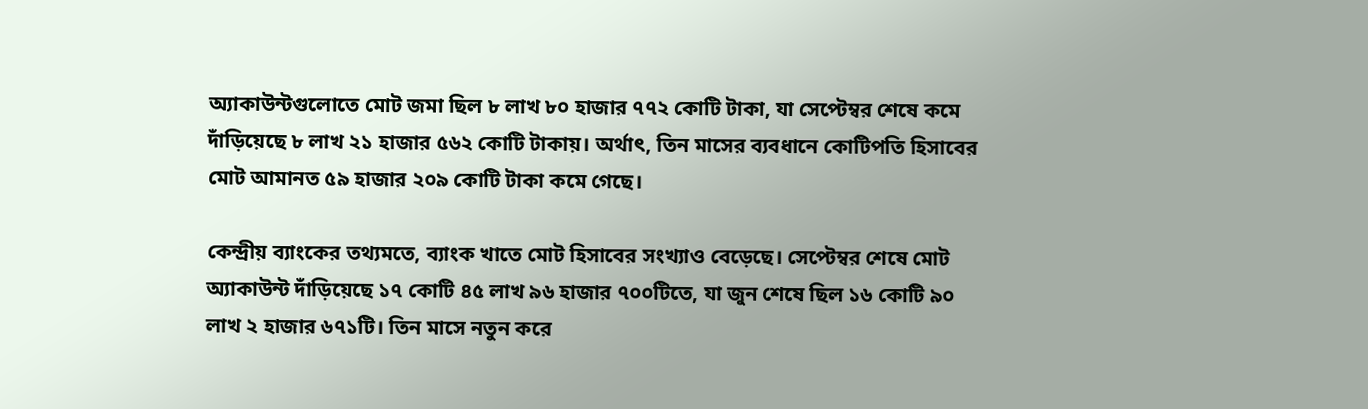অ্যাকাউন্টগুলোতে মোট জমা ছিল ৮ লাখ ৮০ হাজার ৭৭২ কোটি টাকা, যা সেপ্টেম্বর শেষে কমে দাঁড়িয়েছে ৮ লাখ ২১ হাজার ৫৬২ কোটি টাকায়। অর্থাৎ, তিন মাসের ব্যবধানে কোটিপতি হিসাবের মোট আমানত ৫৯ হাজার ২০৯ কোটি টাকা কমে গেছে।

কেন্দ্রীয় ব্যাংকের তথ্যমতে, ব্যাংক খাতে মোট হিসাবের সংখ্যাও বেড়েছে। সেপ্টেম্বর শেষে মোট অ্যাকাউন্ট দাঁড়িয়েছে ১৭ কোটি ৪৫ লাখ ৯৬ হাজার ৭০০টিতে, যা জুন শেষে ছিল ১৬ কোটি ৯০ লাখ ২ হাজার ৬৭১টি। তিন মাসে নতুন করে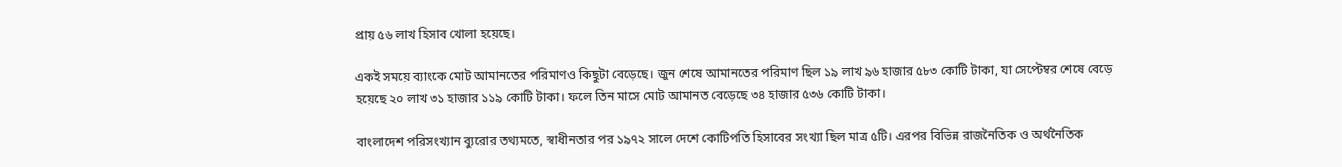প্রায় ৫৬ লাখ হিসাব খোলা হয়েছে।

একই সময়ে ব্যাংকে মোট আমানতের পরিমাণও কিছুটা বেড়েছে। জুন শেষে আমানতের পরিমাণ ছিল ১৯ লাখ ৯৬ হাজার ৫৮৩ কোটি টাকা, যা সেপ্টেম্বর শেষে বেড়ে হয়েছে ২০ লাখ ৩১ হাজার ১১৯ কোটি টাকা। ফলে তিন মাসে মোট আমানত বেড়েছে ৩৪ হাজার ৫৩৬ কোটি টাকা।

বাংলাদেশ পরিসংখ্যান ব্যুরোর তথ্যমতে, স্বাধীনতার পর ১৯৭২ সালে দেশে কোটিপতি হিসাবের সংখ্যা ছিল মাত্র ৫টি। এরপর বিভিন্ন রাজনৈতিক ও অর্থনৈতিক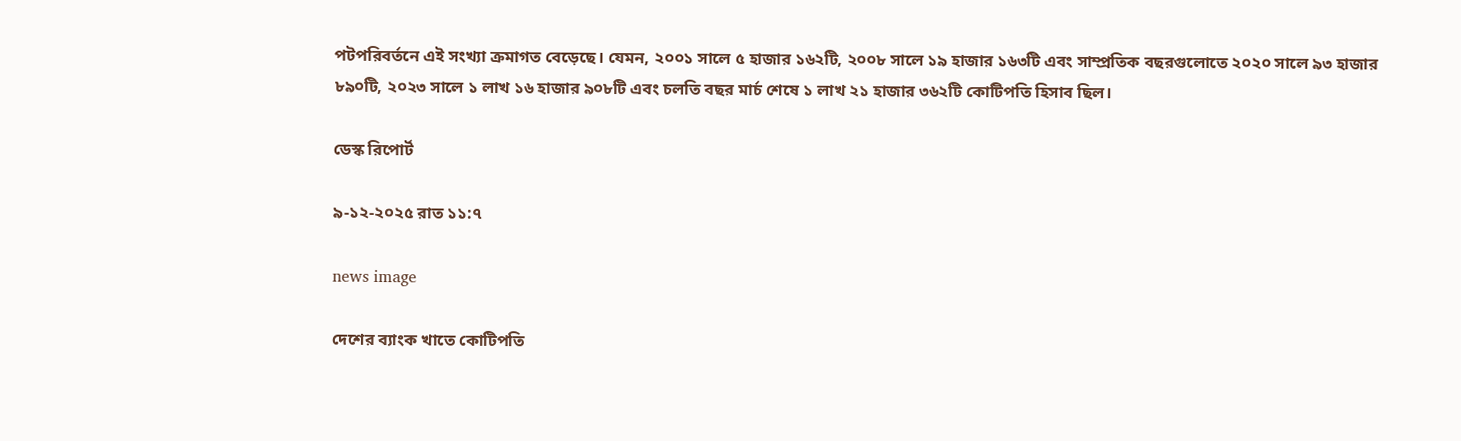পটপরিবর্তনে এই সংখ্যা ক্রমাগত বেড়েছে। যেমন, ২০০১ সালে ৫ হাজার ১৬২টি, ২০০৮ সালে ১৯ হাজার ১৬৩টি এবং সাম্প্রতিক বছরগুলোতে ২০২০ সালে ৯৩ হাজার ৮৯০টি, ২০২৩ সালে ১ লাখ ১৬ হাজার ৯০৮টি এবং চলতি বছর মার্চ শেষে ১ লাখ ২১ হাজার ৩৬২টি কোটিপতি হিসাব ছিল।

ডেস্ক রিপোর্ট

৯-১২-২০২৫ রাত ১১:৭

news image

দেশের ব্যাংক খাতে কোটিপতি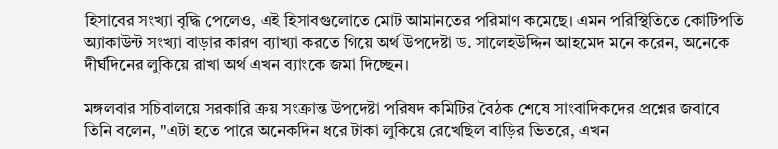হিসাবের সংখ্যা বৃদ্ধি পেলেও, এই হিসাবগুলোতে মোট আমানতের পরিমাণ কমেছে। এমন পরিস্থিতিতে কোটিপতি অ্যাকাউন্ট সংখ্যা বাড়ার কারণ ব্যাখ্যা করতে গিয়ে অর্থ উপদেষ্টা ড. সালেহউদ্দিন আহমেদ মনে করেন, অনেকে দীর্ঘদিনের লুকিয়ে রাখা অর্থ এখন ব্যাংকে জমা দিচ্ছেন।

মঙ্গলবার সচিবালয়ে সরকারি ক্রয় সংক্রান্ত উপদেষ্টা পরিষদ কমিটির বৈঠক শেষে সাংবাদিকদের প্রশ্নের জবাবে তিনি বলেন, "এটা হতে পারে অনেকদিন ধরে টাকা লুকিয়ে রেখেছিল বাড়ির ভিতরে, এখন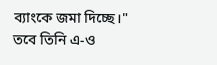ব্যাংকে জমা দিচ্ছে।" তবে তিনি এ-ও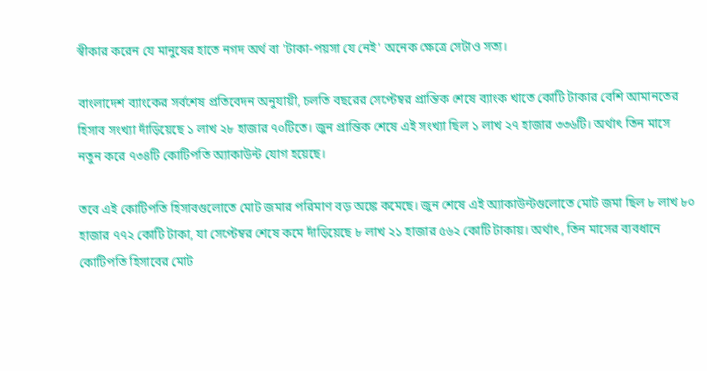স্বীকার করেন যে মানুষের হাতে নগদ অর্থ বা 'টাকা-পয়সা যে নেই' অনেক ক্ষেত্রে সেটাও সত্য।

বাংলাদেশ ব্যাংকের সর্বশেষ প্রতিবেদন অনুযায়ী, চলতি বছরের সেপ্টেম্বর প্রান্তিক শেষে ব্যাংক খাতে কোটি টাকার বেশি আমানতের হিসাব সংখ্যা দাঁড়িয়েছে ১ লাখ ২৮ হাজার ৭০টিতে। জুন প্রান্তিক শেষে এই সংখ্যা ছিল ১ লাখ ২৭ হাজার ৩৩৬টি। অর্থাৎ তিন মাসে নতুন করে ৭৩৪টি কোটিপতি অ্যাকাউন্ট যোগ হয়েছে।

তবে এই কোটিপতি হিসাবগুলোতে মোট জমার পরিমাণ বড় অঙ্কে কমেছে। জুন শেষে এই অ্যাকাউন্টগুলোতে মোট জমা ছিল ৮ লাখ ৮০ হাজার ৭৭২ কোটি টাকা, যা সেপ্টেম্বর শেষে কমে দাঁড়িয়েছে ৮ লাখ ২১ হাজার ৫৬২ কোটি টাকায়। অর্থাৎ, তিন মাসের ব্যবধানে কোটিপতি হিসাবের মোট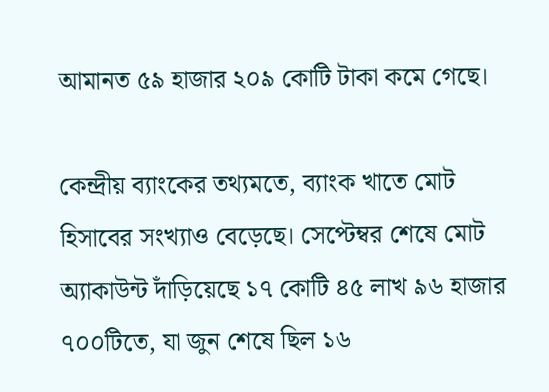আমানত ৫৯ হাজার ২০৯ কোটি টাকা কমে গেছে।

কেন্দ্রীয় ব্যাংকের তথ্যমতে, ব্যাংক খাতে মোট হিসাবের সংখ্যাও বেড়েছে। সেপ্টেম্বর শেষে মোট অ্যাকাউন্ট দাঁড়িয়েছে ১৭ কোটি ৪৫ লাখ ৯৬ হাজার ৭০০টিতে, যা জুন শেষে ছিল ১৬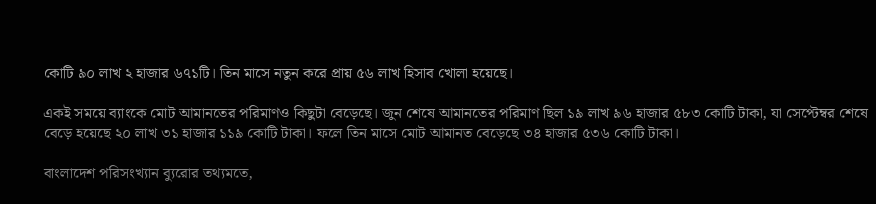কোটি ৯০ লাখ ২ হাজার ৬৭১টি। তিন মাসে নতুন করে প্রায় ৫৬ লাখ হিসাব খোলা হয়েছে।

একই সময়ে ব্যাংকে মোট আমানতের পরিমাণও কিছুটা বেড়েছে। জুন শেষে আমানতের পরিমাণ ছিল ১৯ লাখ ৯৬ হাজার ৫৮৩ কোটি টাকা, যা সেপ্টেম্বর শেষে বেড়ে হয়েছে ২০ লাখ ৩১ হাজার ১১৯ কোটি টাকা। ফলে তিন মাসে মোট আমানত বেড়েছে ৩৪ হাজার ৫৩৬ কোটি টাকা।

বাংলাদেশ পরিসংখ্যান ব্যুরোর তথ্যমতে,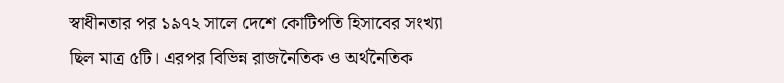স্বাধীনতার পর ১৯৭২ সালে দেশে কোটিপতি হিসাবের সংখ্যা ছিল মাত্র ৫টি। এরপর বিভিন্ন রাজনৈতিক ও অর্থনৈতিক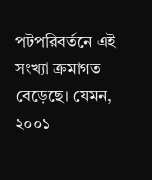পটপরিবর্তনে এই সংখ্যা ক্রমাগত বেড়েছে। যেমন, ২০০১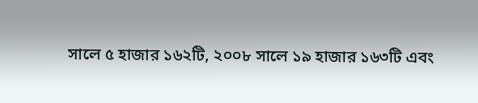সালে ৫ হাজার ১৬২টি, ২০০৮ সালে ১৯ হাজার ১৬৩টি এবং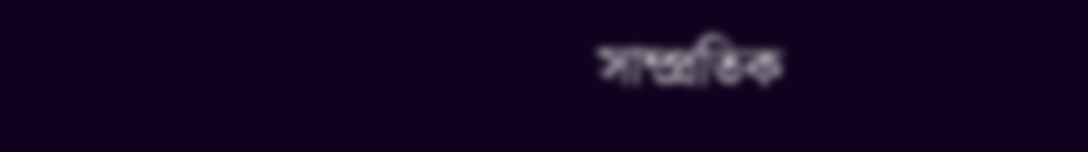সাম্প্রতিক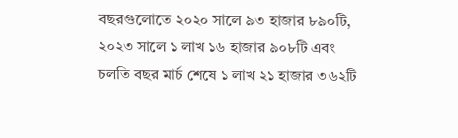বছরগুলোতে ২০২০ সালে ৯৩ হাজার ৮৯০টি, ২০২৩ সালে ১ লাখ ১৬ হাজার ৯০৮টি এবং চলতি বছর মার্চ শেষে ১ লাখ ২১ হাজার ৩৬২টি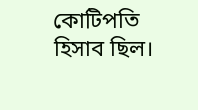কোটিপতি হিসাব ছিল।